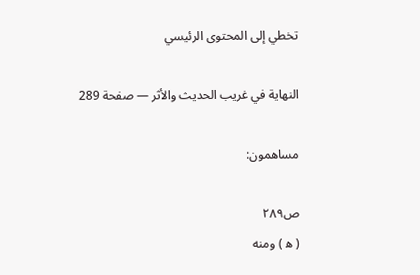تخطي إلى المحتوى الرئيسي

النهاية في غريب الحديث والأثر — صفحة 289

مساهمون:

ص٢٨٩
( ه‍ ) ومنه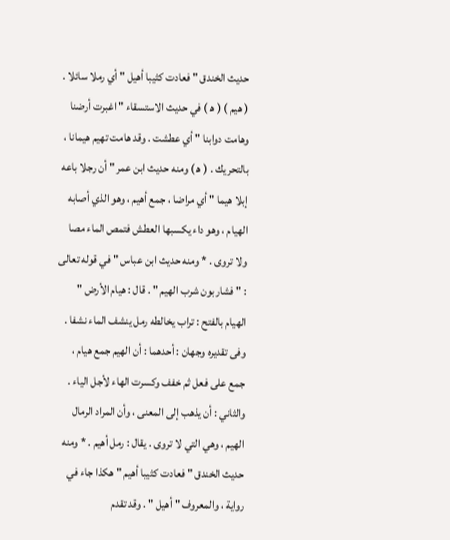حديث الخندق " فعادت كثيبا أهيل " أي رملا سائلا . ( هيم ) ( ه‍ ) في حديث الاستسقاء " اغبرت أرضنا وهامت دوابنا " أي عطشت . وقد هامت تهيم هيمانا ، بالتحريك . ( ه‍ ) ومنه حديث ابن عمر " أن رجلا باعه إبلا هيما " أي مراضا ، جمع أهيم ، وهو الذي أصابه الهيام ، وهو داء يكسبها العطش فتمص الماء مصا ولا تروى . * ومنه حديث ابن عباس " في قوله تعالى : " فشاربون شرب الهيم " . قال : هيام الأرض " الهيام بالفتح : تراب يخالطه رمل ينشف الماء نشفا . وفى تقديره وجهان : أحدهما : أن الهيم جمع هيام ، جمع على فعل ثم خفف وكسرت الهاء لأجل الياء . والثاني : أن يذهب إلى المعنى ، وأن المراد الرمال الهيم ، وهي التي لا تروى . يقال : رمل أهيم . * ومنه حديث الخندق " فعادت كثيبا أهيم " هكذا جاء في رواية ، والمعروف " أهيل " . وقد تقدم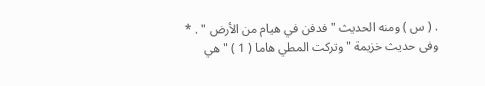. ( س ) ومنه الحديث " فدفن في هيام من الأرض " . * وفى حديث خزيمة " وتركت المطي هاما ( 1 ) " هي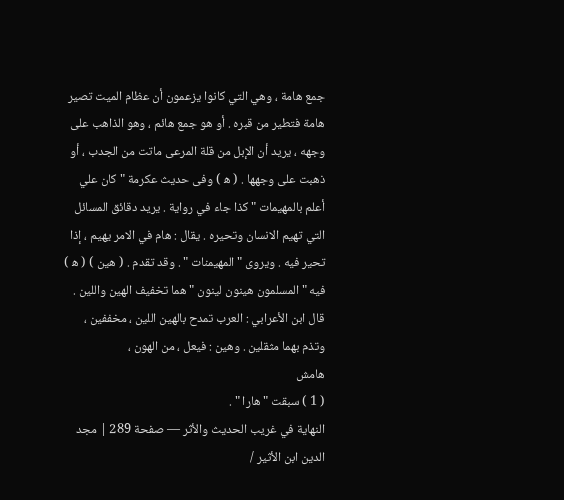جمع هامة ، وهي التي كانوا يزعمون أن عظام الميت تصير هامة فتطير من قبره . أو هو جمع هائم ، وهو الذاهب على وجهه ، يريد أن الإبل من قلة المرعى ماتت من الجدب ، أو ذهبت على وجهها . ( ه‍ ) وفى حديث عكرمة " كان علي أعلم بالمهيمات " كذا جاء في رواية . يريد دقائق المسائل التي تهيم الانسان وتحيره . يقال : هام في الامر يهيم ، إذا تحير فيه . ويروى " المهيمنات " . وقد تقدم . ( هين ) ( ه‍ ) فيه " المسلمون هينون لينون " هما تخفيف الهين واللين . قال ابن الأعرابي : العرب تمدح بالهين اللين ، مخففين ، وتذم بهما مثقلين . وهين : فيعل ، من الهون ،
هامش
( 1 ) سبقت " هارا " .
النهاية في غريب الحديث والأثر — صفحة 289 | مجد الدين ابن الأثير /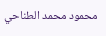محمود محمد الطناحي